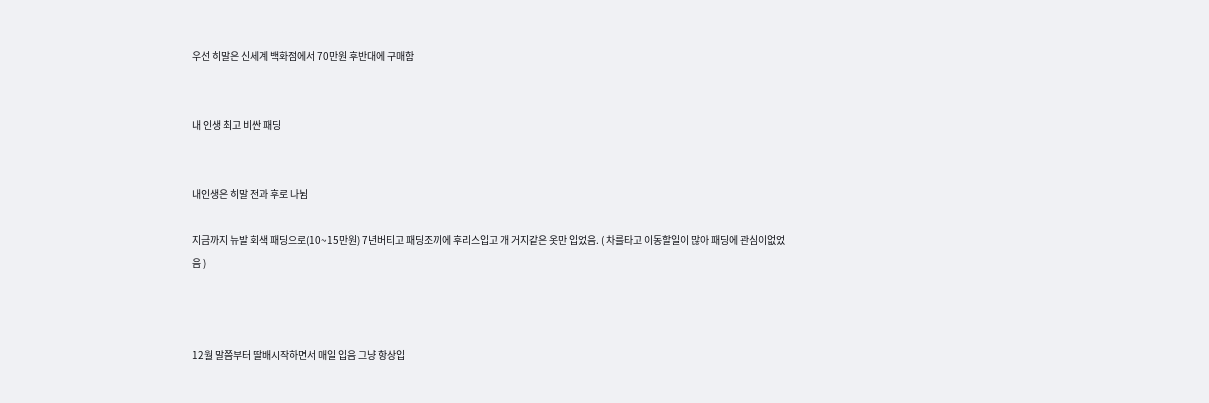우선 히말은 신세계 백화점에서 70만원 후반대에 구매함


내 인생 최고 비싼 패딩


내인생은 히말 전과 후로 나뉨

지금까지 뉴발 회색 패딩으로(10~15만원) 7년버티고 패딩조끼에 후리스입고 개 거지같은 옷만 입었음. ( 차를타고 이동할일이 많아 패딩에 관심이없었음 )



12월 말쯤부터 딸배시작하면서 매일 입음 그냥 항상입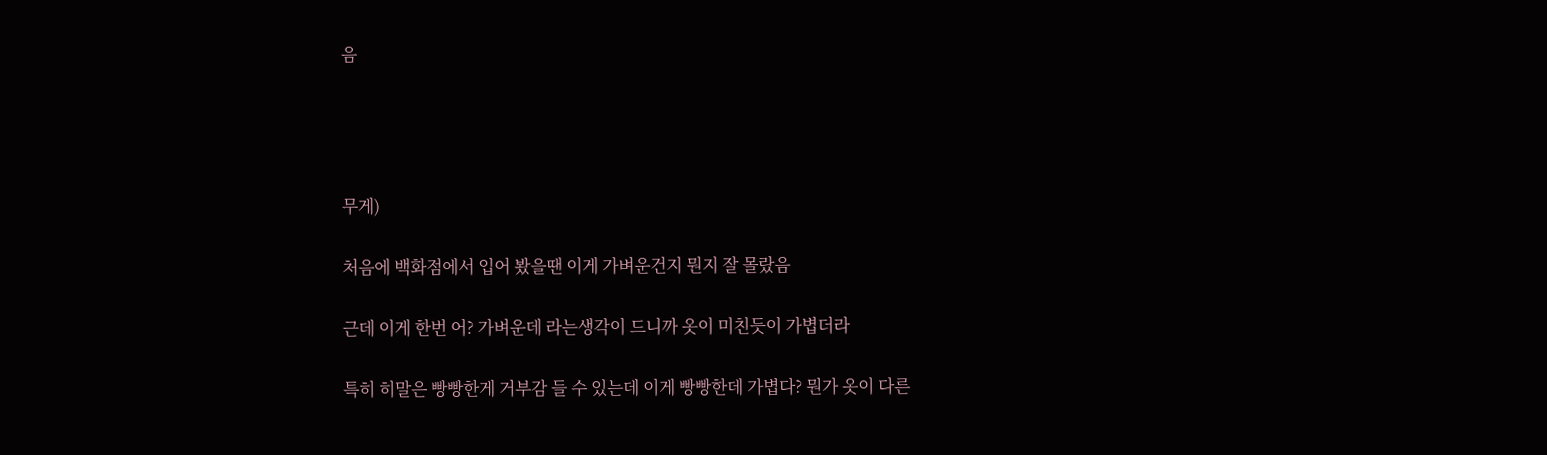음




무게)

처음에 백화점에서 입어 봤을땐 이게 가벼운건지 뭔지 잘 몰랐음

근데 이게 한번 어? 가벼운데 라는생각이 드니까 옷이 미친듯이 가볍더라

특히 히말은 빵빵한게 거부감 들 수 있는데 이게 빵빵한데 가볍다? 뭔가 옷이 다른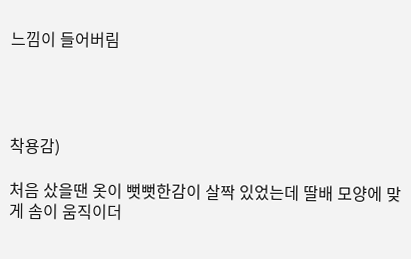느낌이 들어버림




착용감)

처음 샀을땐 옷이 뻣뻣한감이 살짝 있었는데 딸배 모양에 맞게 솜이 움직이더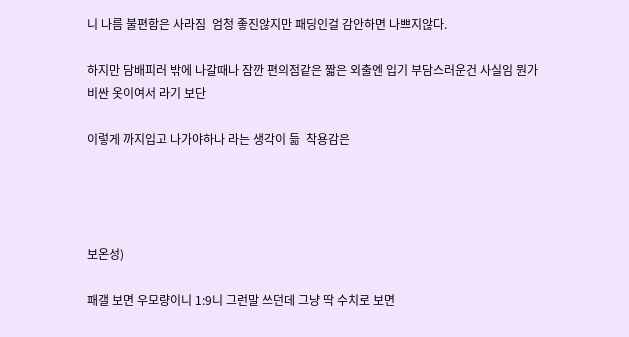니 나름 불편함은 사라짐  엄청 좋진않지만 패딩인걸 감안하면 나쁘지않다.

하지만 담배피러 밖에 나갈때나 잠깐 편의점같은 짧은 외출엔 입기 부담스러운건 사실임 뭔가 비싼 옷이여서 라기 보단

이렇게 까지입고 나가야하나 라는 생각이 듦  착용감은




보온성)

패갤 보면 우모량이니 1:9니 그런말 쓰던데 그냥 딱 수치로 보면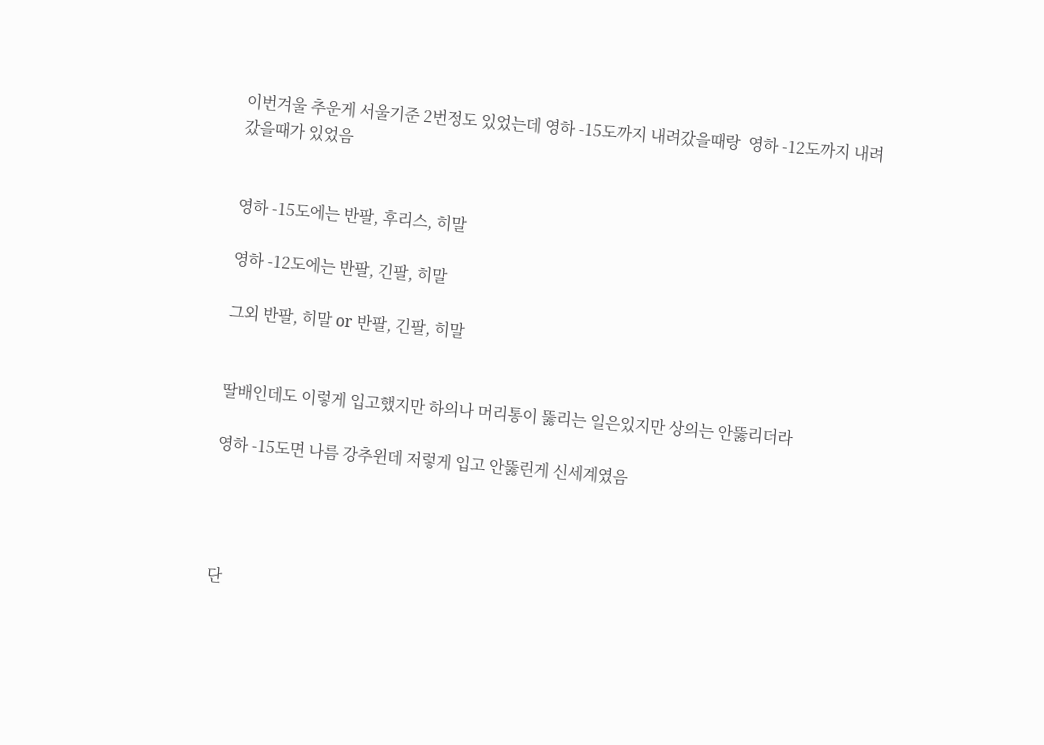이번겨울 추운게 서울기준 2번정도 있었는데 영하 -15도까지 내려갔을때랑  영하 -12도까지 내려갔을때가 있었음


영하 -15도에는 반팔, 후리스, 히말

영하 -12도에는 반팔, 긴팔, 히말

그외 반팔, 히말 or 반팔, 긴팔, 히말


딸배인데도 이렇게 입고했지만 하의나 머리통이 뚫리는 일은있지만 상의는 안뚫리더라

영하 -15도면 나름 강추윈데 저렇게 입고 안뚫린게 신세계였음




단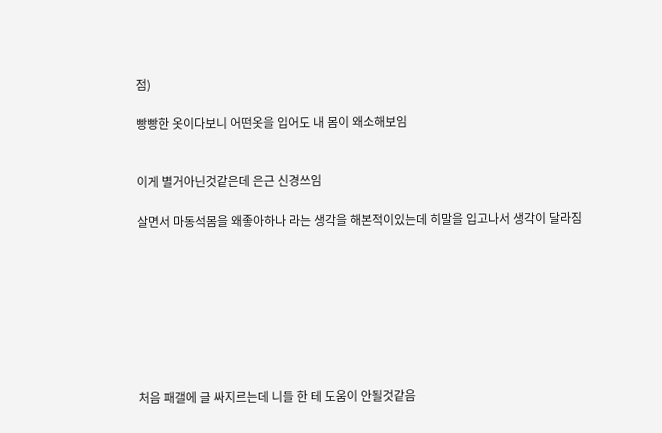점)

빵빵한 옷이다보니 어떤옷을 입어도 내 몸이 왜소해보임


이게 별거아닌것같은데 은근 신경쓰임

살면서 마동석몸을 왜좋아하나 라는 생각을 해본적이있는데 히말을 입고나서 생각이 달라짐








처음 패갤에 글 싸지르는데 니들 한 테 도움이 안될것같음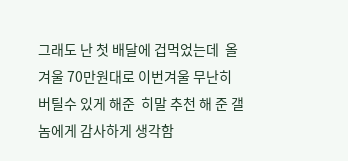그래도 난 첫 배달에 겁먹었는데  올겨울 70만원대로 이번겨울 무난히 버틸수 있게 해준  히말 추천 해 준 갤놈에게 감사하게 생각함